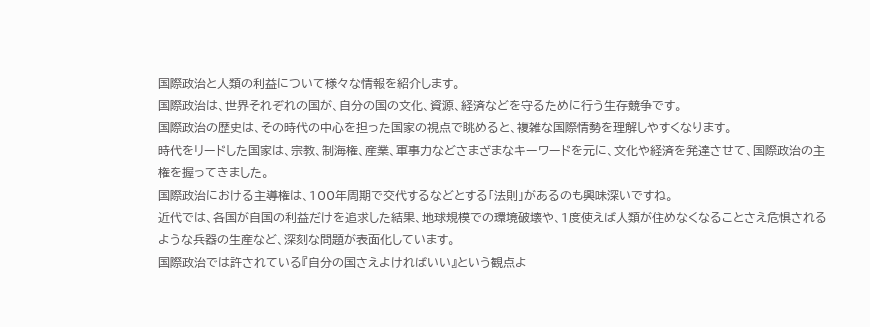国際政治と人類の利益について様々な情報を紹介します。
国際政治は、世界それぞれの国が、自分の国の文化、資源、経済などを守るために行う生存競争です。
国際政治の歴史は、その時代の中心を担った国家の視点で眺めると、複雑な国際情勢を理解しやすくなります。
時代をリードした国家は、宗教、制海権、産業、軍事力などさまざまなキーワードを元に、文化や経済を発達させて、国際政治の主権を握ってきました。
国際政治における主導権は、100年周期で交代するなどとする「法則」があるのも興味深いですね。
近代では、各国が自国の利益だけを追求した結果、地球規模での環境破壊や、1度使えば人類が住めなくなることさえ危惧されるような兵器の生産など、深刻な問題が表面化しています。
国際政治では許されている『自分の国さえよければいい』という観点よ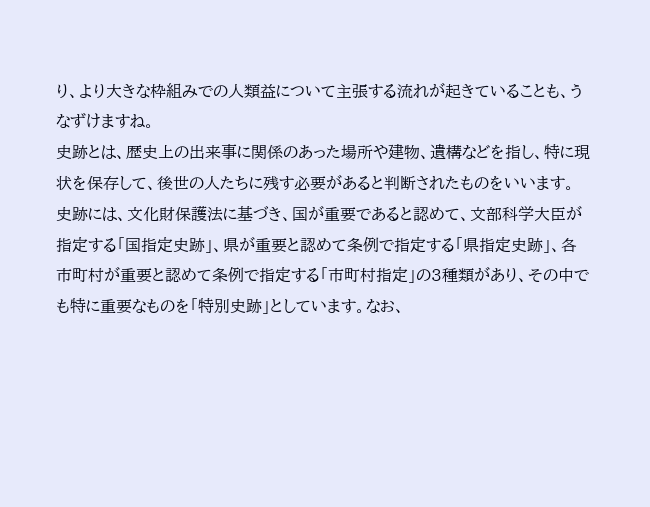り、より大きな枠組みでの人類益について主張する流れが起きていることも、うなずけますね。
史跡とは、歴史上の出来事に関係のあった場所や建物、遺構などを指し、特に現状を保存して、後世の人たちに残す必要があると判断されたものをいいます。
史跡には、文化財保護法に基づき、国が重要であると認めて、文部科学大臣が指定する「国指定史跡」、県が重要と認めて条例で指定する「県指定史跡」、各市町村が重要と認めて条例で指定する「市町村指定」の3種類があり、その中でも特に重要なものを「特別史跡」としています。なお、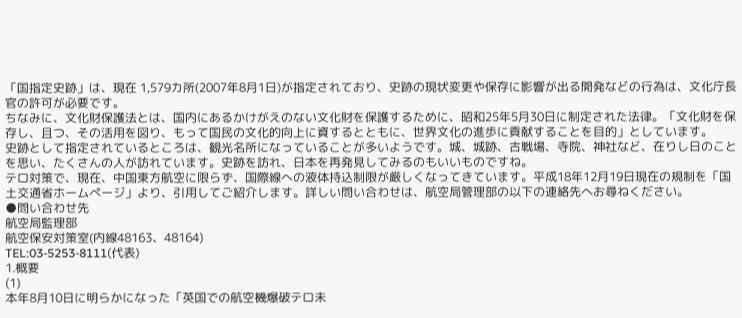「国指定史跡」は、現在 1,579カ所(2007年8月1日)が指定されており、史跡の現状変更や保存に影響が出る開発などの行為は、文化庁長官の許可が必要です。
ちなみに、文化財保護法とは、国内にあるかけがえのない文化財を保護するために、昭和25年5月30日に制定された法律。「文化財を保存し、且つ、その活用を図り、もって国民の文化的向上に資するとともに、世界文化の進歩に貢献することを目的」としています。
史跡として指定されているところは、観光名所になっていることが多いようです。城、城跡、古戦場、寺院、神社など、在りし日のことを思い、たくさんの人が訪れています。史跡を訪れ、日本を再発見してみるのもいいものですね。
テロ対策で、現在、中国東方航空に限らず、国際線への液体持込制限が厳しくなってきています。平成18年12月19日現在の規制を「国土交通省ホームぺージ」より、引用してご紹介します。詳しい問い合わせは、航空局管理部の以下の連絡先へお尋ねください。
●問い合わせ先
航空局監理部
航空保安対策室(内線48163、48164)
TEL:03-5253-8111(代表)
1.概要
(1)
本年8月10日に明らかになった「英国での航空機爆破テロ未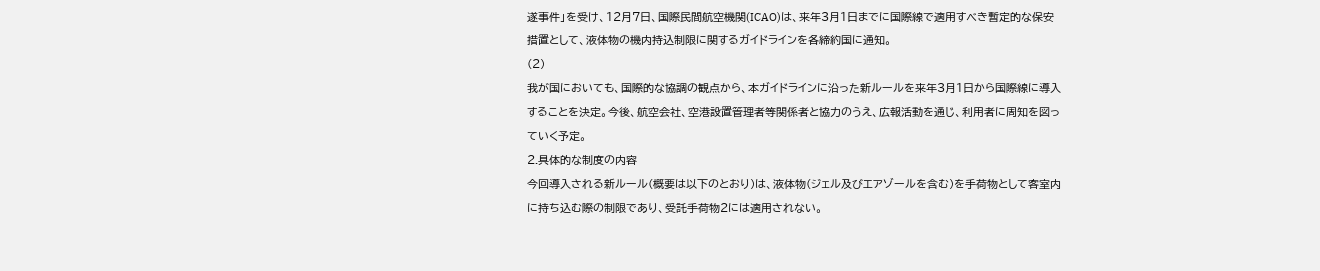遂事件」を受け、12月7日、国際民間航空機関(ICAO)は、来年3月1日までに国際線で適用すべき暫定的な保安措置として、液体物の機内持込制限に関するガイドラインを各締約国に通知。
(2)
我が国においても、国際的な協調の観点から、本ガイドラインに沿った新ルールを来年3月1日から国際線に導入することを決定。今後、航空会社、空港設置管理者等関係者と協力のうえ、広報活動を通じ、利用者に周知を図っていく予定。
2.具体的な制度の内容
今回導入される新ルール(概要は以下のとおり)は、液体物(ジェル及びエアゾールを含む)を手荷物として客室内に持ち込む際の制限であり、受託手荷物2には適用されない。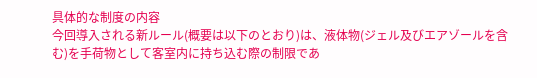具体的な制度の内容
今回導入される新ルール(概要は以下のとおり)は、液体物(ジェル及びエアゾールを含む)を手荷物として客室内に持ち込む際の制限であ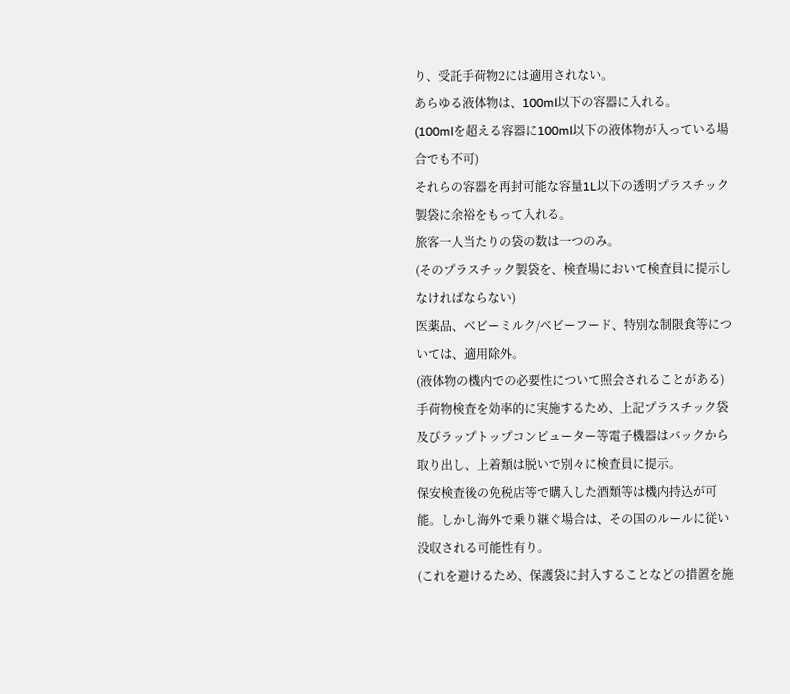り、受託手荷物2には適用されない。
あらゆる液体物は、100ml以下の容器に入れる。
(100mlを超える容器に100ml以下の液体物が入っている場合でも不可)
それらの容器を再封可能な容量1L以下の透明プラスチック製袋に余裕をもって入れる。
旅客一人当たりの袋の数は一つのみ。
(そのプラスチック製袋を、検査場において検査員に提示しなければならない)
医薬品、ベビーミルク/ベビーフード、特別な制限食等については、適用除外。
(液体物の機内での必要性について照会されることがある)
手荷物検査を効率的に実施するため、上記プラスチック袋及びラップトップコンピューター等電子機器はバックから取り出し、上着類は脱いで別々に検査員に提示。
保安検査後の免税店等で購入した酒類等は機内持込が可能。しかし海外で乗り継ぐ場合は、その国のルールに従い没収される可能性有り。
(これを避けるため、保護袋に封入することなどの措置を施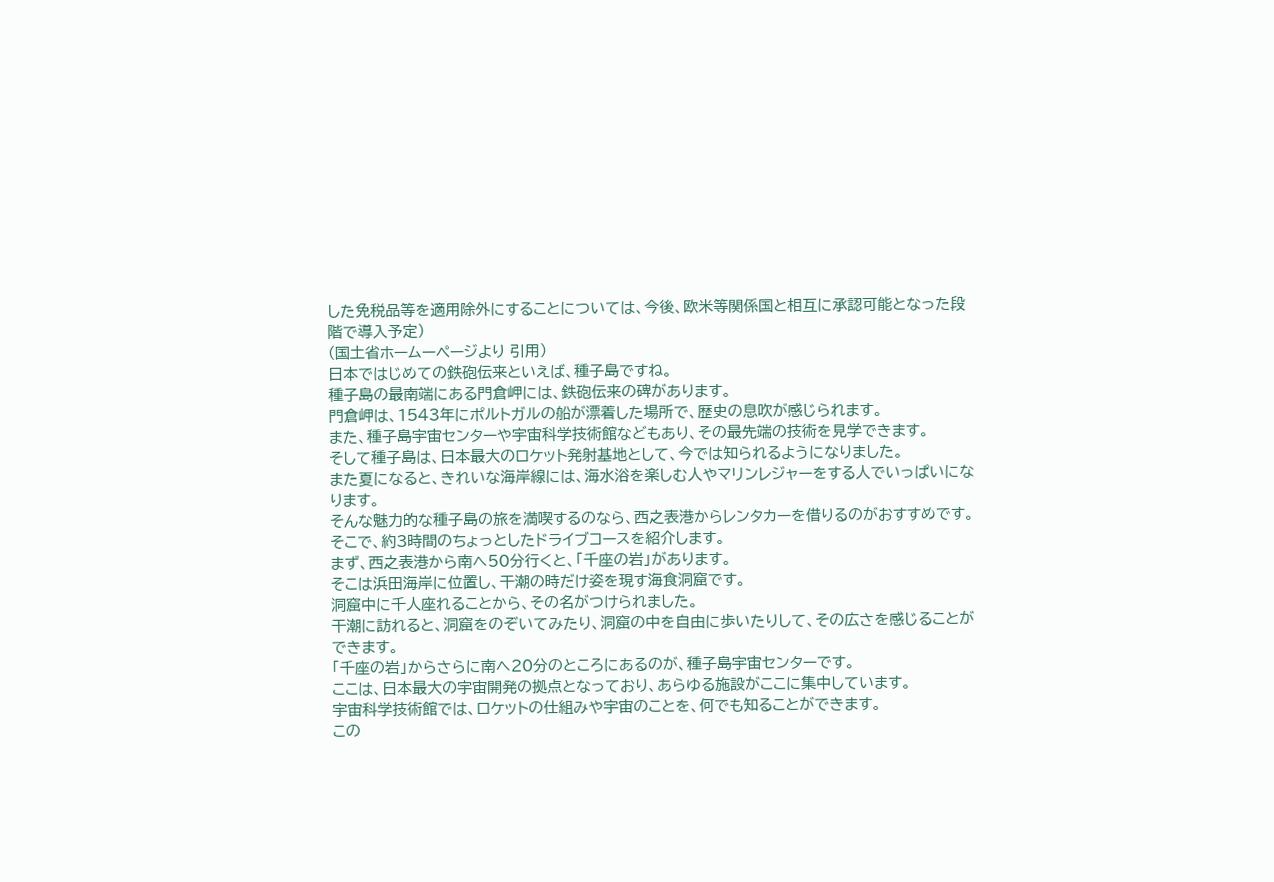した免税品等を適用除外にすることについては、今後、欧米等関係国と相互に承認可能となった段階で導入予定)
(国土省ホームーページより 引用)
日本ではじめての鉄砲伝来といえば、種子島ですね。
種子島の最南端にある門倉岬には、鉄砲伝来の碑があります。
門倉岬は、1543年にポルトガルの船が漂着した場所で、歴史の息吹が感じられます。
また、種子島宇宙センターや宇宙科学技術館などもあり、その最先端の技術を見学できます。
そして種子島は、日本最大のロケット発射基地として、今では知られるようになりました。
また夏になると、きれいな海岸線には、海水浴を楽しむ人やマリンレジャーをする人でいっぱいになります。
そんな魅力的な種子島の旅を満喫するのなら、西之表港からレンタカーを借りるのがおすすめです。
そこで、約3時間のちょっとしたドライブコースを紹介します。
まず、西之表港から南へ50分行くと、「千座の岩」があります。
そこは浜田海岸に位置し、干潮の時だけ姿を現す海食洞窟です。
洞窟中に千人座れることから、その名がつけられました。
干潮に訪れると、洞窟をのぞいてみたり、洞窟の中を自由に歩いたりして、その広さを感じることができます。
「千座の岩」からさらに南へ20分のところにあるのが、種子島宇宙センターです。
ここは、日本最大の宇宙開発の拠点となっており、あらゆる施設がここに集中しています。
宇宙科学技術館では、ロケットの仕組みや宇宙のことを、何でも知ることができます。
この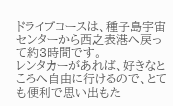ドライブコースは、種子島宇宙センターから西之表港へ戻って約3時間です。
レンタカーがあれば、好きなところへ自由に行けるので、とても便利で思い出もた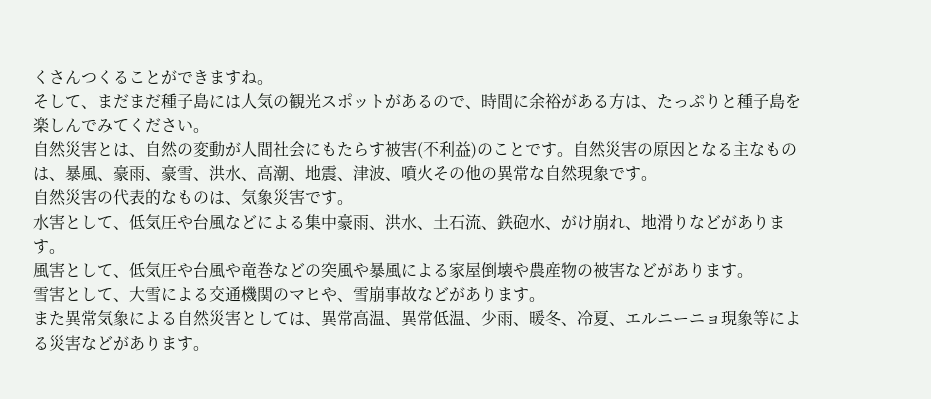くさんつくることができますね。
そして、まだまだ種子島には人気の観光スポットがあるので、時間に余裕がある方は、たっぷりと種子島を楽しんでみてください。
自然災害とは、自然の変動が人間社会にもたらす被害(不利益)のことです。自然災害の原因となる主なものは、暴風、豪雨、豪雪、洪水、高潮、地震、津波、噴火その他の異常な自然現象です。
自然災害の代表的なものは、気象災害です。
水害として、低気圧や台風などによる集中豪雨、洪水、土石流、鉄砲水、がけ崩れ、地滑りなどがあります。
風害として、低気圧や台風や竜巻などの突風や暴風による家屋倒壊や農産物の被害などがあります。
雪害として、大雪による交通機関のマヒや、雪崩事故などがあります。
また異常気象による自然災害としては、異常高温、異常低温、少雨、暖冬、冷夏、エルニーニョ現象等による災害などがあります。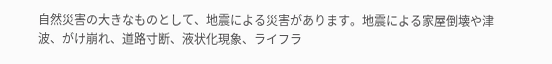自然災害の大きなものとして、地震による災害があります。地震による家屋倒壊や津波、がけ崩れ、道路寸断、液状化現象、ライフラ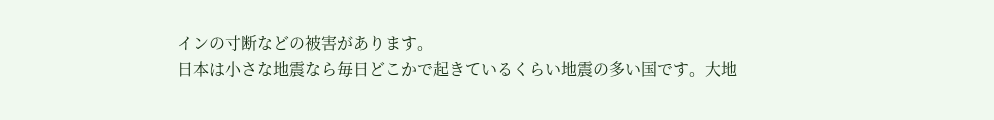インの寸断などの被害があります。
日本は小さな地震なら毎日どこかで起きているくらい地震の多い国です。大地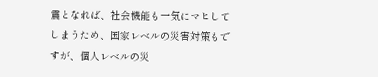震となれば、社会機能も一気にマヒしてしまうため、国家レベルの災害対策もですが、個人レベルの災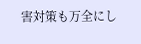害対策も万全にし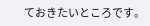ておきたいところです。